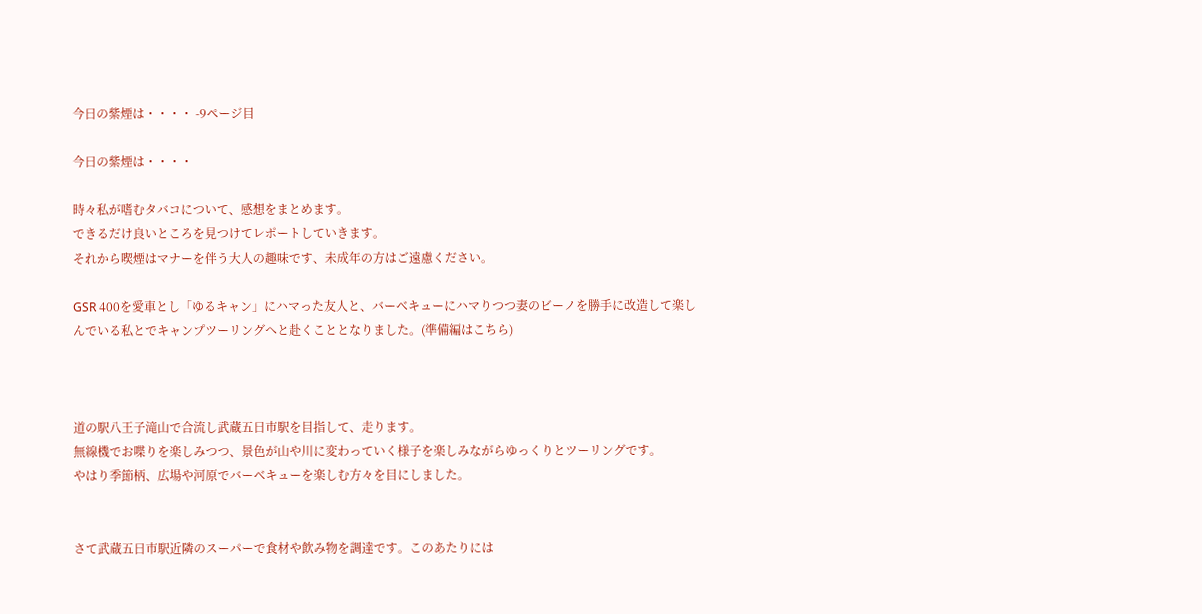今日の紫煙は・・・・ -9ページ目

今日の紫煙は・・・・

時々私が嗜むタバコについて、感想をまとめます。
できるだけ良いところを見つけてレポートしていきます。
それから喫煙はマナーを伴う大人の趣味です、未成年の方はご遠慮ください。

GSR 400を愛車とし「ゆるキャン」にハマった友人と、バーベキューにハマりつつ妻のビーノを勝手に改造して楽しんでいる私とでキャンプツーリングへと赴くこととなりました。(準備編はこちら)



道の駅八王子滝山で合流し武蔵五日市駅を目指して、走ります。
無線機でお喋りを楽しみつつ、景色が山や川に変わっていく様子を楽しみながらゆっくりとツーリングです。
やはり季節柄、広場や河原でバーベキューを楽しむ方々を目にしました。


さて武蔵五日市駅近隣のスーパーで食材や飲み物を調達です。このあたりには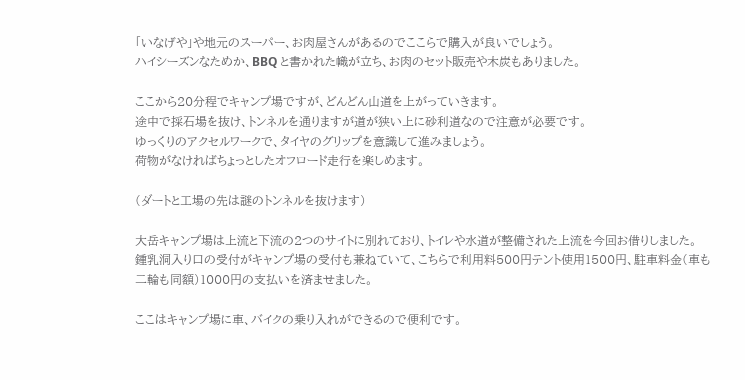「いなげや」や地元のスーパー、お肉屋さんがあるのでここらで購入が良いでしょう。
ハイシーズンなためか、BBQ と書かれた幟が立ち、お肉のセット販売や木炭もありました。

ここから20分程でキャンプ場ですが、どんどん山道を上がっていきます。
途中で採石場を抜け、トンネルを通りますが道が狭い上に砂利道なので注意が必要です。
ゆっくりのアクセルワークで、タイヤのグリップを意識して進みましょう。
荷物がなければちょっとしたオフロード走行を楽しめます。

(ダートと工場の先は謎のトンネルを抜けます)

大岳キャンプ場は上流と下流の2つのサイトに別れており、トイレや水道が整備された上流を今回お借りしました。
鍾乳洞入り口の受付がキャンプ場の受付も兼ねていて、こちらで利用料500円テント使用1500円、駐車料金(車も二輪も同額)1000円の支払いを済ませました。

ここはキャンプ場に車、バイクの乗り入れができるので便利です。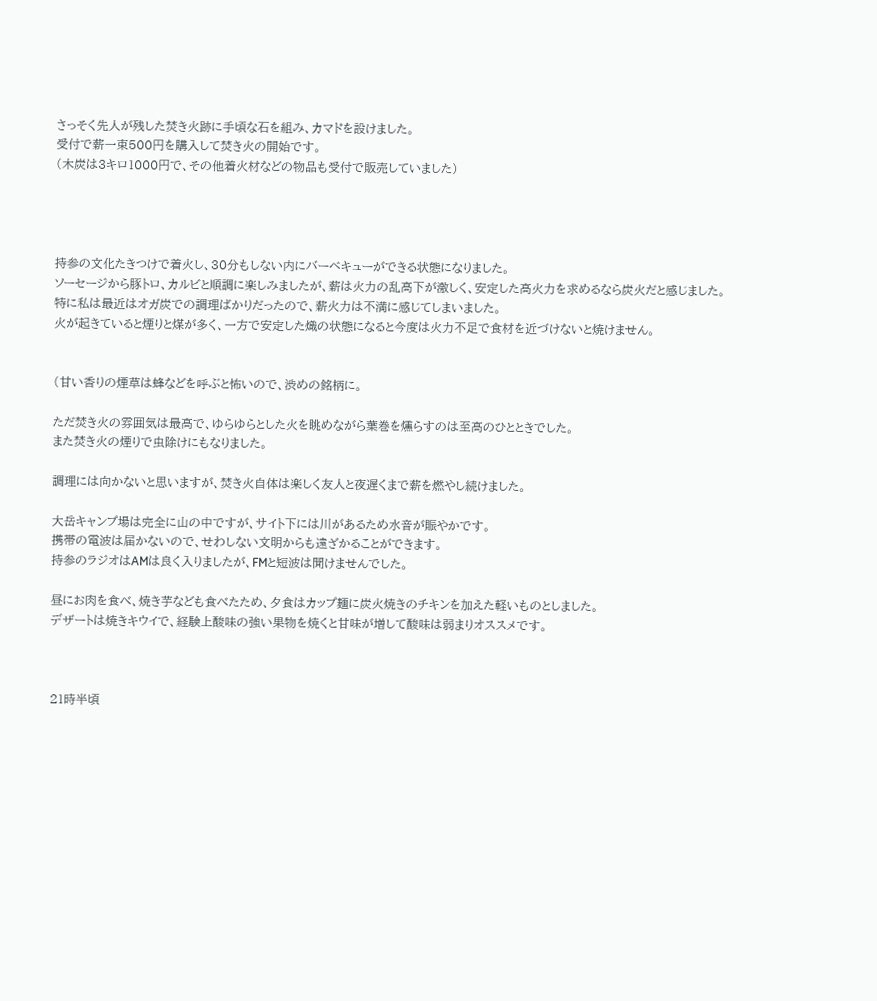さっそく先人が残した焚き火跡に手頃な石を組み、カマドを設けました。
受付で薪一束500円を購入して焚き火の開始です。
(木炭は3キロ1000円で、その他着火材などの物品も受付で販売していました)




持参の文化たきつけで着火し、30分もしない内にバーベキューができる状態になりました。
ソーセージから豚トロ、カルビと順調に楽しみましたが、薪は火力の乱高下が激しく、安定した高火力を求めるなら炭火だと感じました。
特に私は最近はオガ炭での調理ばかりだったので、薪火力は不満に感じてしまいました。
火が起きていると煙りと煤が多く、一方で安定した熾の状態になると今度は火力不足で食材を近づけないと焼けません。


(甘い香りの煙草は蜂などを呼ぶと怖いので、渋めの銘柄に。

ただ焚き火の雰囲気は最高で、ゆらゆらとした火を眺めながら葉巻を燻らすのは至高のひとときでした。
また焚き火の煙りで虫除けにもなりました。

調理には向かないと思いますが、焚き火自体は楽しく友人と夜遅くまで薪を燃やし続けました。

大岳キャンプ場は完全に山の中ですが、サイト下には川があるため水音が賑やかです。
携帯の電波は届かないので、せわしない文明からも遠ざかることができます。
持参のラジオはAMは良く入りましたが、FMと短波は聞けませんでした。

昼にお肉を食べ、焼き芋なども食べたため、夕食はカップ麺に炭火焼きのチキンを加えた軽いものとしました。
デザートは焼きキウイで、経験上酸味の強い果物を焼くと甘味が増して酸味は弱まりオススメです。



21時半頃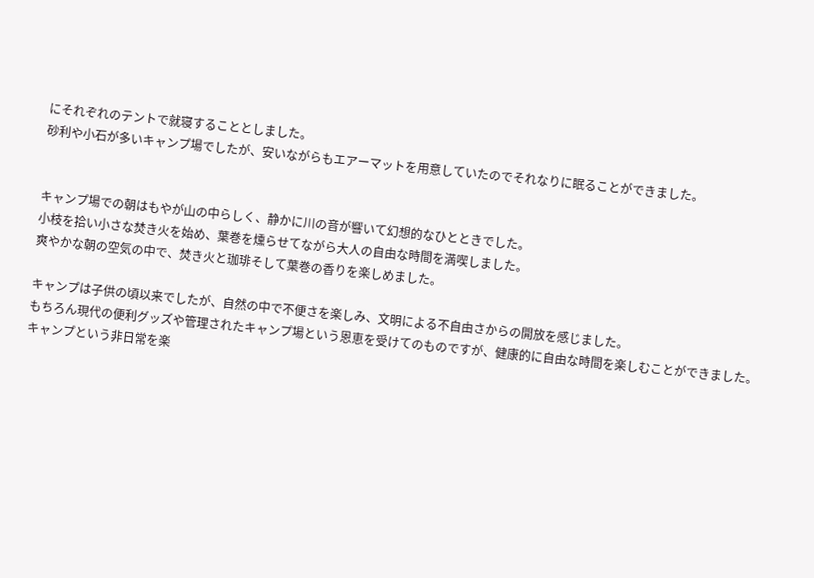にそれぞれのテントで就寝することとしました。
砂利や小石が多いキャンプ場でしたが、安いながらもエアーマットを用意していたのでそれなりに眠ることができました。


キャンプ場での朝はもやが山の中らしく、静かに川の音が響いて幻想的なひとときでした。
小枝を拾い小さな焚き火を始め、葉巻を燻らせてながら大人の自由な時間を満喫しました。
爽やかな朝の空気の中で、焚き火と珈琲そして葉巻の香りを楽しめました。

キャンプは子供の頃以来でしたが、自然の中で不便さを楽しみ、文明による不自由さからの開放を感じました。
もちろん現代の便利グッズや管理されたキャンプ場という恩恵を受けてのものですが、健康的に自由な時間を楽しむことができました。
キャンプという非日常を楽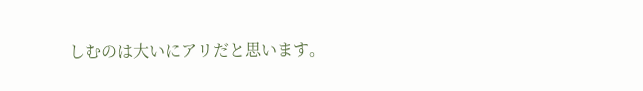しむのは大いにアリだと思います。